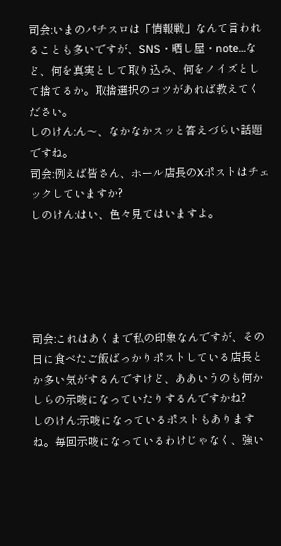司会:いまのパチスロは「情報戦」なんて言われることも多いですが、SNS・晒し屋・note…など、何を真実として取り込み、何をノイズとして捨てるか。取捨選択のコツがあれば教えてください。
しのけん:ん〜、なかなかスッと答えづらい話題ですね。
司会:例えば皆さん、ホール店長のXポストはチェックしていますか?
しのけん:はい、色々見てはいますよ。





司会:これはあくまで私の印象なんですが、その日に食べたご飯ばっかりポストしている店長とか多い気がするんですけど、ああいうのも何かしらの示唆になっていたりするんですかね?
しのけん:示唆になっているポストもありますね。毎回示唆になっているわけじゃなく、強い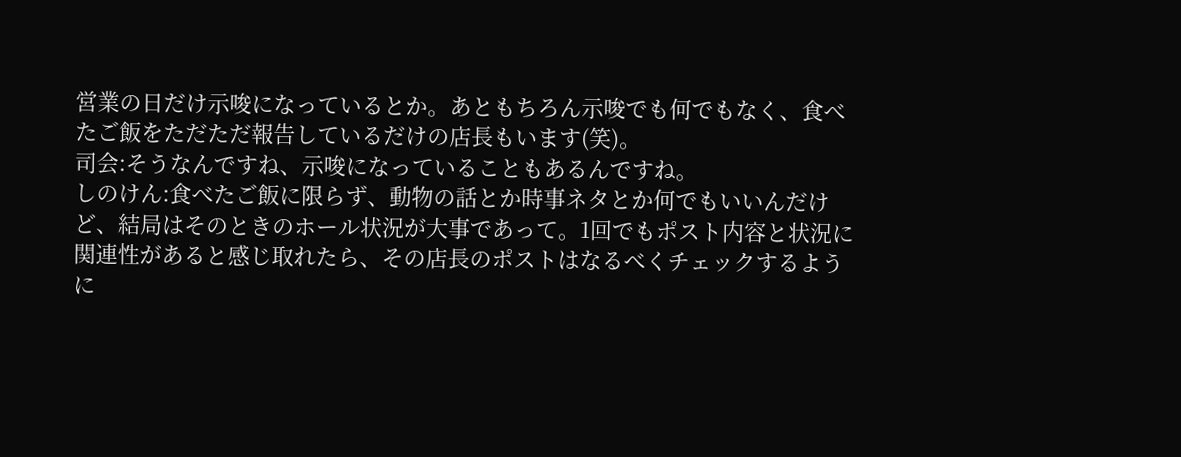営業の日だけ示唆になっているとか。あともちろん示唆でも何でもなく、食べたご飯をただただ報告しているだけの店長もいます(笑)。
司会:そうなんですね、示唆になっていることもあるんですね。
しのけん:食べたご飯に限らず、動物の話とか時事ネタとか何でもいいんだけど、結局はそのときのホール状況が大事であって。1回でもポスト内容と状況に関連性があると感じ取れたら、その店長のポストはなるべくチェックするように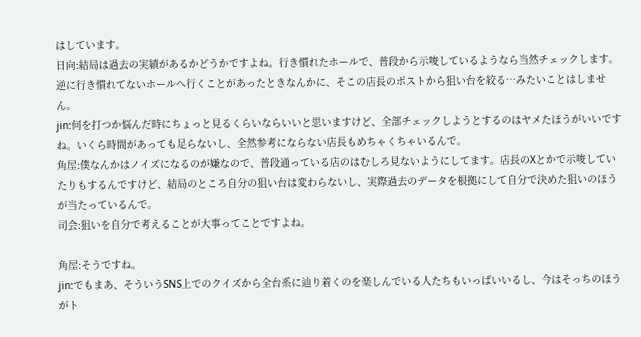はしています。
日向:結局は過去の実績があるかどうかですよね。行き慣れたホールで、普段から示唆しているようなら当然チェックします。逆に行き慣れてないホールへ行くことがあったときなんかに、そこの店長のポストから狙い台を絞る…みたいことはしません。
jin:何を打つか悩んだ時にちょっと見るくらいならいいと思いますけど、全部チェックしようとするのはヤメたほうがいいですね。いくら時間があっても足らないし、全然参考にならない店長もめちゃくちゃいるんで。
角屋:僕なんかはノイズになるのが嫌なので、普段通っている店のはむしろ見ないようにしてます。店長のXとかで示唆していたりもするんですけど、結局のところ自分の狙い台は変わらないし、実際過去のデータを根拠にして自分で決めた狙いのほうが当たっているんで。
司会:狙いを自分で考えることが大事ってことですよね。

角屋:そうですね。
jin:でもまあ、そういうSNS上でのクイズから全台系に辿り着くのを楽しんでいる人たちもいっぱいいるし、今はそっちのほうがト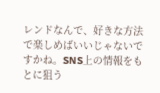レンドなんで、好きな方法で楽しめばいいじゃないですかね。SNS上の情報をもとに狙う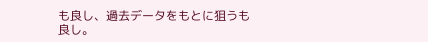も良し、過去データをもとに狙うも良し。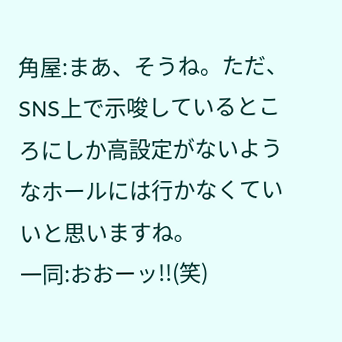角屋:まあ、そうね。ただ、SNS上で示唆しているところにしか高設定がないようなホールには行かなくていいと思いますね。
一同:おおーッ!!(笑)